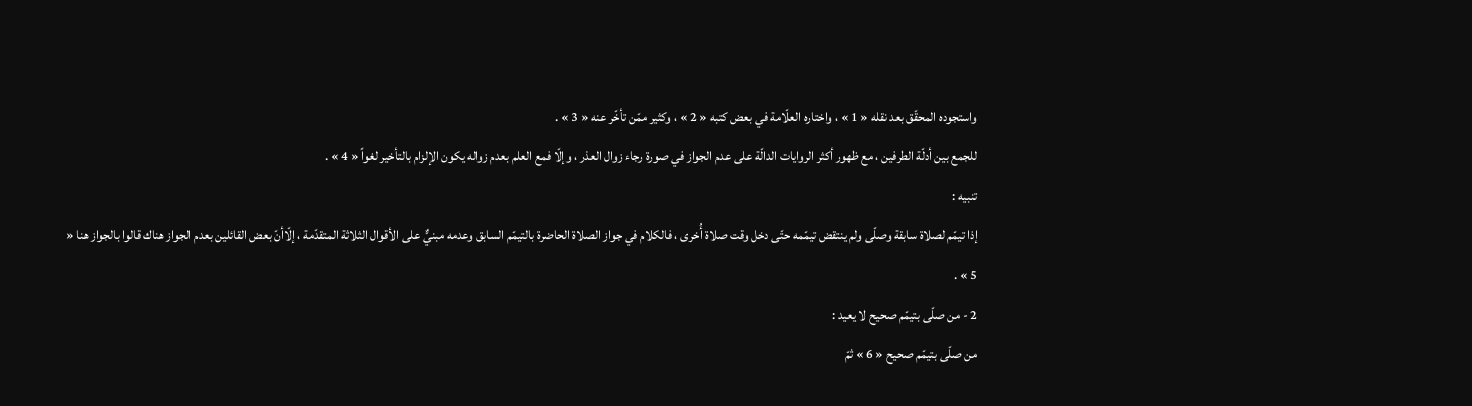واستجوده المحقّق بعد نقله « 1 » ، واختاره العلّامة في بعض كتبه « 2 » ، وكثير ممّن تأخّر عنه « 3 » .
للجمع بين أدلّة الطرفين ، مع ظهور أكثر الروايات الدالّة على عدم الجواز في صورة رجاء زوال العذر ، وإلّا فمع العلم بعدم زواله يكون الإلزام بالتأخير لغواً « 4 » .
تنبيه :
إذا تيمّم لصلاة سابقة وصلّى ولم ينتقض تيمّمه حتّى دخل وقت صلاة أُخرى ، فالكلام في جواز الصلاة الحاضرة بالتيمّم السابق وعدمه مبنيٌّ على الأقوال الثلاثة المتقدّمة ، إلّاأنّ بعض القائلين بعدم الجواز هناك قالوا بالجواز هنا « 5 » .
2 - من صلّى بتيمّم صحيح لا يعيد :
من صلّى بتيمّم صحيح « 6 » ثمّ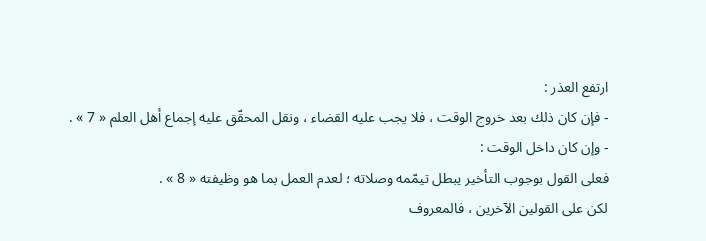ارتفع العذر :
- فإن كان ذلك بعد خروج الوقت ، فلا يجب عليه القضاء ، ونقل المحقّق عليه إجماع أهل العلم « 7 » .
- وإن كان داخل الوقت :
فعلى القول بوجوب التأخير يبطل تيمّمه وصلاته ؛ لعدم العمل بما هو وظيفته « 8 » .
لكن على القولين الآخرين ، فالمعروف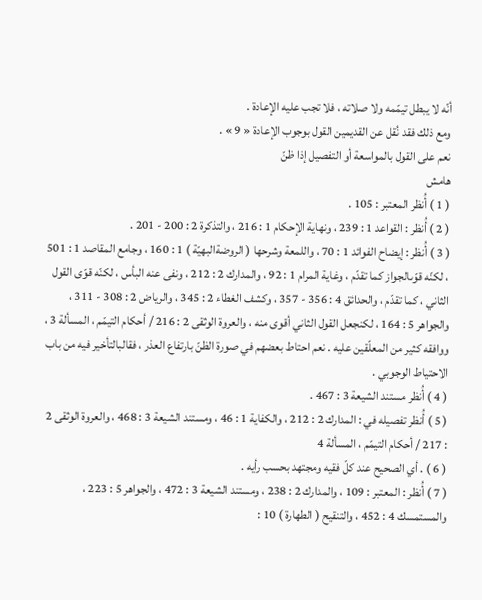أنّه لا يبطل تيمّمه ولا صلاته ، فلا تجب عليه الإعادة .
ومع ذلك فقد نُقل عن القديمين القول بوجوب الإعادة « 9 » .
نعم على القول بالمواسعة أو التفصيل إذا ظنّ
هامش
( 1 ) أُنظر المعتبر : 105 .
( 2 ) أُنظر : القواعد 1 : 239 ، ونهاية الإحكام 1 : 216 ، والتذكرة 2 : 200 - 201 .
( 3 ) أُنظر : إيضاح الفوائد 1 : 70 ، واللمعة وشرحها ( الروضةالبهيّة ) 1 : 160 ، وجامع المقاصد 1 : 501 ، لكنّه قوّىالجواز كما تقدّم ، وغاية المرام 1 : 92 ، والمدارك 2 : 212 ، ونفى عنه البأس ، لكنّه قوّى القول الثاني ، كما تقدّم ، والحدائق 4 : 356 - 357 ، وكشف الغطاء 2 : 345 ، والرياض 2 : 308 - 311 ، والجواهر 5 : 164 ، لكنجعل القول الثاني أقوى منه ، والعروة الوثقى 2 : 216 / أحكام التيمّم ، المسألة 3 ، ووافقه كثير من المعلّقين عليه . نعم احتاط بعضهم في صورة الظنّ بارتفاع العذر ، فقالبالتأخير فيه من باب الاحتياط الوجوبي .
( 4 ) أُنظر مستند الشيعة 3 : 467 .
( 5 ) أُنظر تفصيله في : المدارك 2 : 212 ، والكفاية 1 : 46 ، ومستند الشيعة 3 : 468 ، والعروة الوثقى 2 : 217 / أحكام التيمّم ، المسألة 4
( 6 ) . أي الصحيح عند كلّ فقيه ومجتهد بحسب رأيه .
( 7 ) أُنظر : المعتبر : 109 ، والمدارك 2 : 238 ، ومستند الشيعة 3 : 472 ، والجواهر 5 : 223 ، والمستمسك 4 : 452 ، والتنقيح ( الطهارة ) 10 :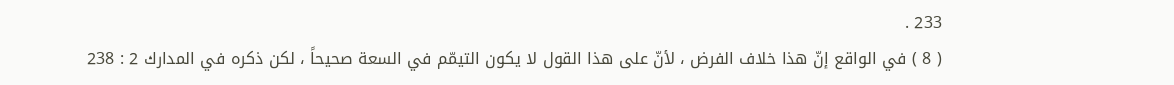233 .
( 8 ) في الواقع إنّ هذا خلاف الفرض ، لأنّ على هذا القول لا يكون التيمّم في السعة صحيحاً ، لكن ذكره في المدارك 2 : 238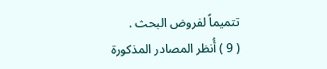تتميماً لفروض البحث .
( 9 ) أُنظر المصادر المذكورة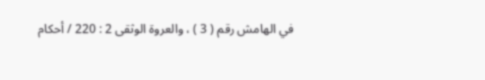في الهامش رقم ( 3 ) ، والعروة الوثقى 2 : 220 / أحكام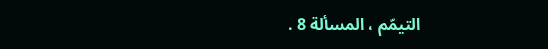التيمّم ، المسألة 8 .